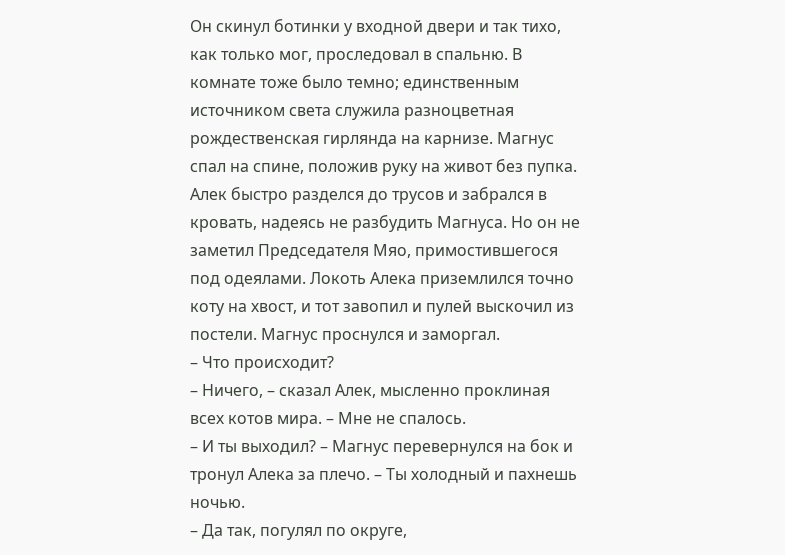Он скинул ботинки у входной двери и так тихо, как только мог, проследовал в спальню. В комнате тоже было темно; единственным источником света служила разноцветная рождественская гирлянда на карнизе. Магнус спал на спине, положив руку на живот без пупка.
Алек быстро разделся до трусов и забрался в кровать, надеясь не разбудить Магнуса. Но он не заметил Председателя Мяо, примостившегося под одеялами. Локоть Алека приземлился точно коту на хвост, и тот завопил и пулей выскочил из постели. Магнус проснулся и заморгал.
– Что происходит?
– Ничего, – сказал Алек, мысленно проклиная всех котов мира. – Мне не спалось.
– И ты выходил? – Магнус перевернулся на бок и тронул Алека за плечо. – Ты холодный и пахнешь ночью.
– Да так, погулял по округе,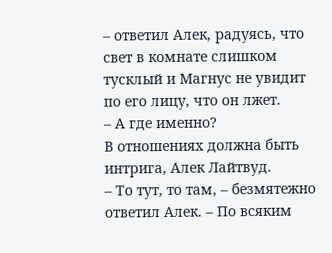– ответил Алек, радуясь, что свет в комнате слишком тусклый и Магнус не увидит по его лицу, что он лжет.
– А где именно?
В отношениях должна быть интрига, Алек Лайтвуд.
– То тут, то там, – безмятежно ответил Алек. – По всяким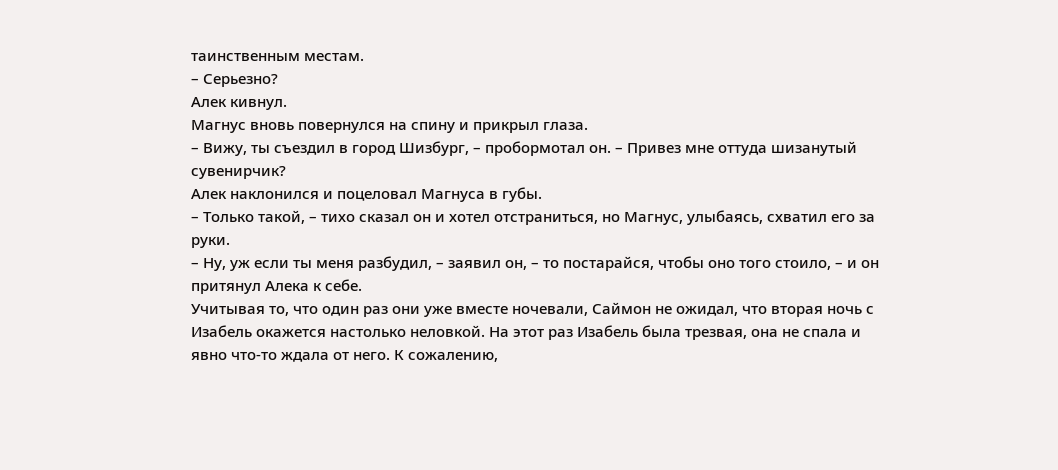таинственным местам.
– Серьезно?
Алек кивнул.
Магнус вновь повернулся на спину и прикрыл глаза.
– Вижу, ты съездил в город Шизбург, – пробормотал он. – Привез мне оттуда шизанутый сувенирчик?
Алек наклонился и поцеловал Магнуса в губы.
– Только такой, – тихо сказал он и хотел отстраниться, но Магнус, улыбаясь, схватил его за руки.
– Ну, уж если ты меня разбудил, – заявил он, – то постарайся, чтобы оно того стоило, – и он притянул Алека к себе.
Учитывая то, что один раз они уже вместе ночевали, Саймон не ожидал, что вторая ночь с Изабель окажется настолько неловкой. На этот раз Изабель была трезвая, она не спала и явно что-то ждала от него. К сожалению,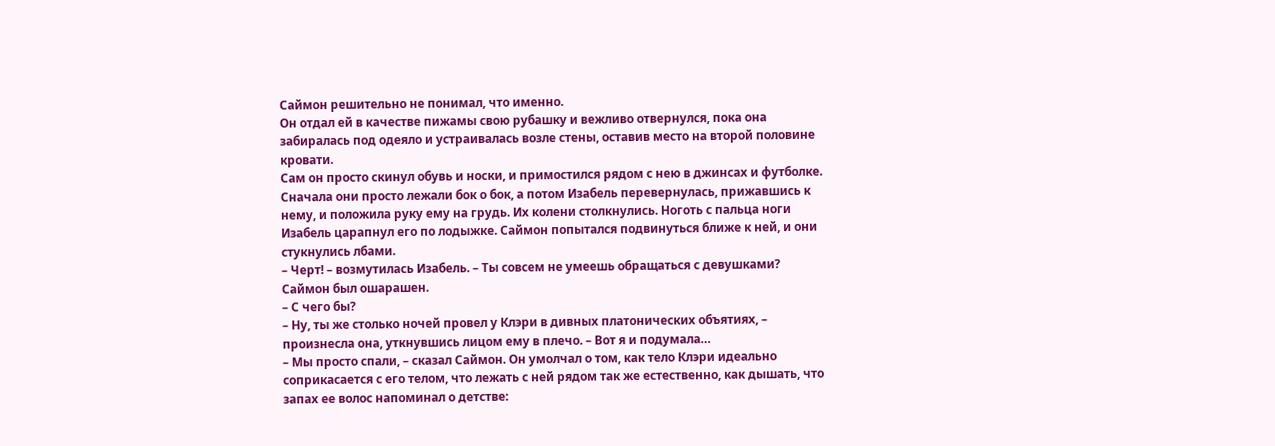Саймон решительно не понимал, что именно.
Он отдал ей в качестве пижамы свою рубашку и вежливо отвернулся, пока она забиралась под одеяло и устраивалась возле стены, оставив место на второй половине кровати.
Сам он просто скинул обувь и носки, и примостился рядом с нею в джинсах и футболке. Сначала они просто лежали бок о бок, а потом Изабель перевернулась, прижавшись к нему, и положила руку ему на грудь. Их колени столкнулись. Ноготь с пальца ноги Изабель царапнул его по лодыжке. Саймон попытался подвинуться ближе к ней, и они стукнулись лбами.
– Черт! – возмутилась Изабель. – Ты совсем не умеешь обращаться с девушками?
Саймон был ошарашен.
– С чего бы?
– Ну, ты же столько ночей провел у Клэри в дивных платонических объятиях, – произнесла она, уткнувшись лицом ему в плечо. – Вот я и подумала…
– Мы просто спали, – сказал Саймон. Он умолчал о том, как тело Клэри идеально соприкасается с его телом, что лежать с ней рядом так же естественно, как дышать, что запах ее волос напоминал о детстве: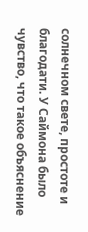солнечном свете, простоте и благодати. У Саймона было чувство, что такое объяснение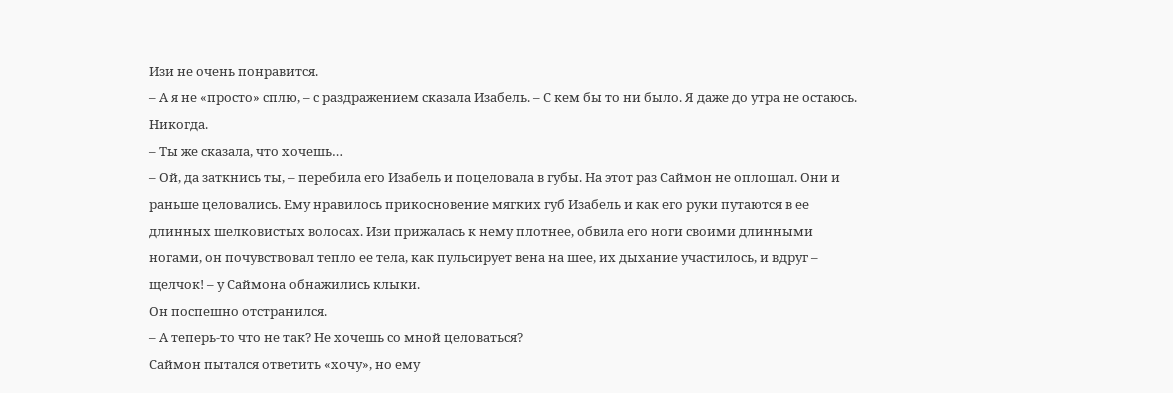Изи не очень понравится.
– А я не «просто» сплю, – с раздражением сказала Изабель. – С кем бы то ни было. Я даже до утра не остаюсь. Никогда.
– Ты же сказала, что хочешь…
– Ой, да заткнись ты, – перебила его Изабель и поцеловала в губы. На этот раз Саймон не оплошал. Они и раньше целовались. Ему нравилось прикосновение мягких губ Изабель и как его руки путаются в ее длинных шелковистых волосах. Изи прижалась к нему плотнее, обвила его ноги своими длинными ногами, он почувствовал тепло ее тела, как пульсирует вена на шее, их дыхание участилось, и вдруг – щелчок! – у Саймона обнажились клыки.
Он поспешно отстранился.
– А теперь-то что не так? Не хочешь со мной целоваться?
Саймон пытался ответить «хочу», но ему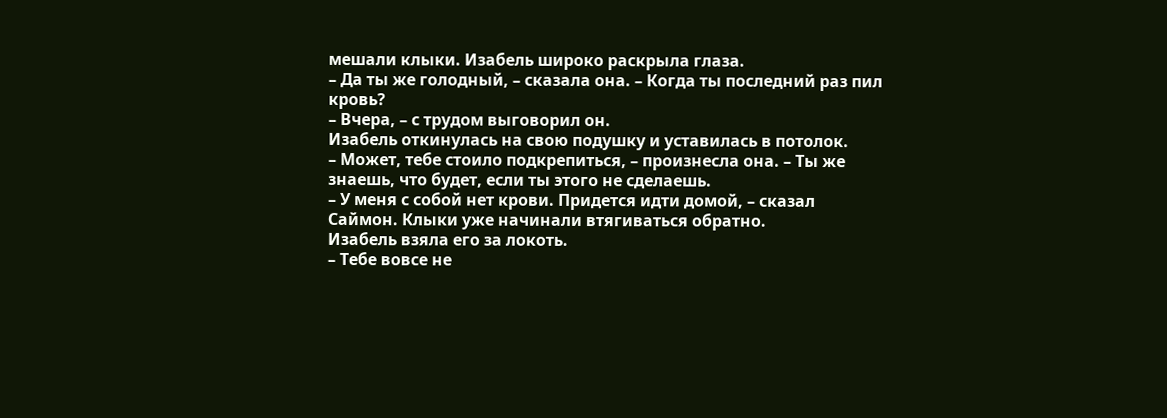мешали клыки. Изабель широко раскрыла глаза.
– Да ты же голодный, – сказала она. – Когда ты последний раз пил кровь?
– Вчера, – с трудом выговорил он.
Изабель откинулась на свою подушку и уставилась в потолок.
– Может, тебе стоило подкрепиться, – произнесла она. – Ты же знаешь, что будет, если ты этого не сделаешь.
– У меня с собой нет крови. Придется идти домой, – сказал Саймон. Клыки уже начинали втягиваться обратно.
Изабель взяла его за локоть.
– Тебе вовсе не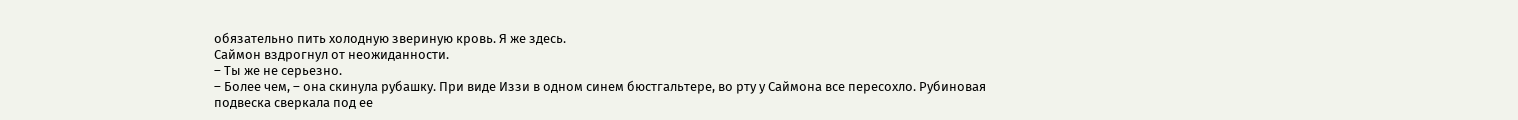обязательно пить холодную звериную кровь. Я же здесь.
Саймон вздрогнул от неожиданности.
– Ты же не серьезно.
– Более чем, – она скинула рубашку. При виде Иззи в одном синем бюстгальтере, во рту у Саймона все пересохло. Рубиновая подвеска сверкала под ее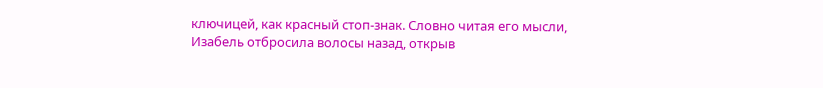ключицей, как красный стоп-знак. Словно читая его мысли, Изабель отбросила волосы назад, открыв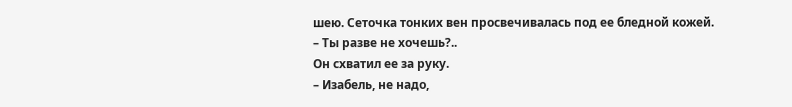шею. Сеточка тонких вен просвечивалась под ее бледной кожей.
– Ты разве не хочешь?..
Он схватил ее за руку.
– Изабель, не надо,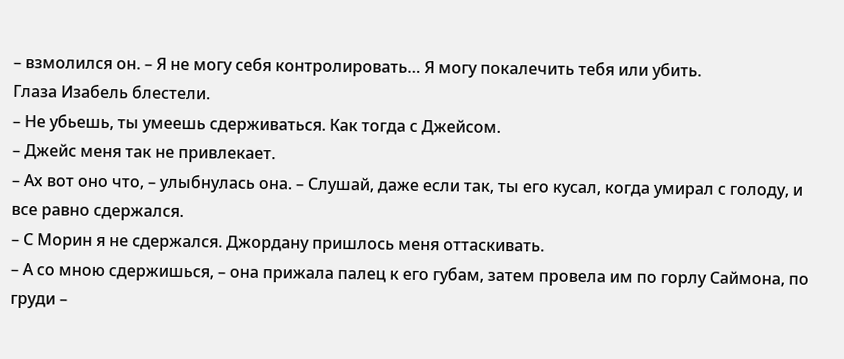– взмолился он. – Я не могу себя контролировать… Я могу покалечить тебя или убить.
Глаза Изабель блестели.
– Не убьешь, ты умеешь сдерживаться. Как тогда с Джейсом.
– Джейс меня так не привлекает.
– Ах вот оно что, – улыбнулась она. – Слушай, даже если так, ты его кусал, когда умирал с голоду, и все равно сдержался.
– С Морин я не сдержался. Джордану пришлось меня оттаскивать.
– А со мною сдержишься, – она прижала палец к его губам, затем провела им по горлу Саймона, по груди –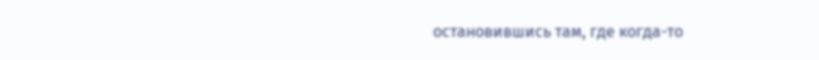остановившись там, где когда-то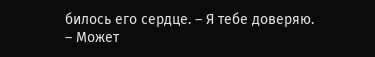билось его сердце. – Я тебе доверяю.
– Может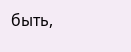быть,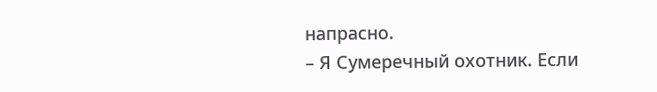напрасно.
– Я Сумеречный охотник. Если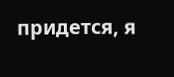придется, я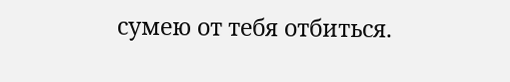сумею от тебя отбиться.